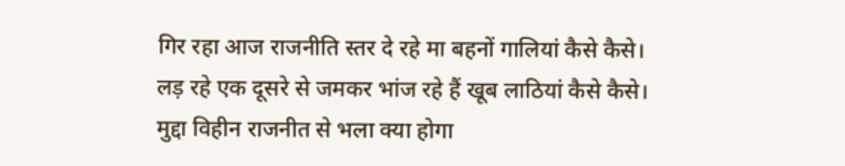गिर रहा आज राजनीति स्तर दे रहे मा बहनों गालियां कैसे कैसे।
लड़ रहे एक दूसरे से जमकर भांज रहे हैं खूब लाठियां कैसे कैसे।
मुद्दा विहीन राजनीत से भला क्या होगा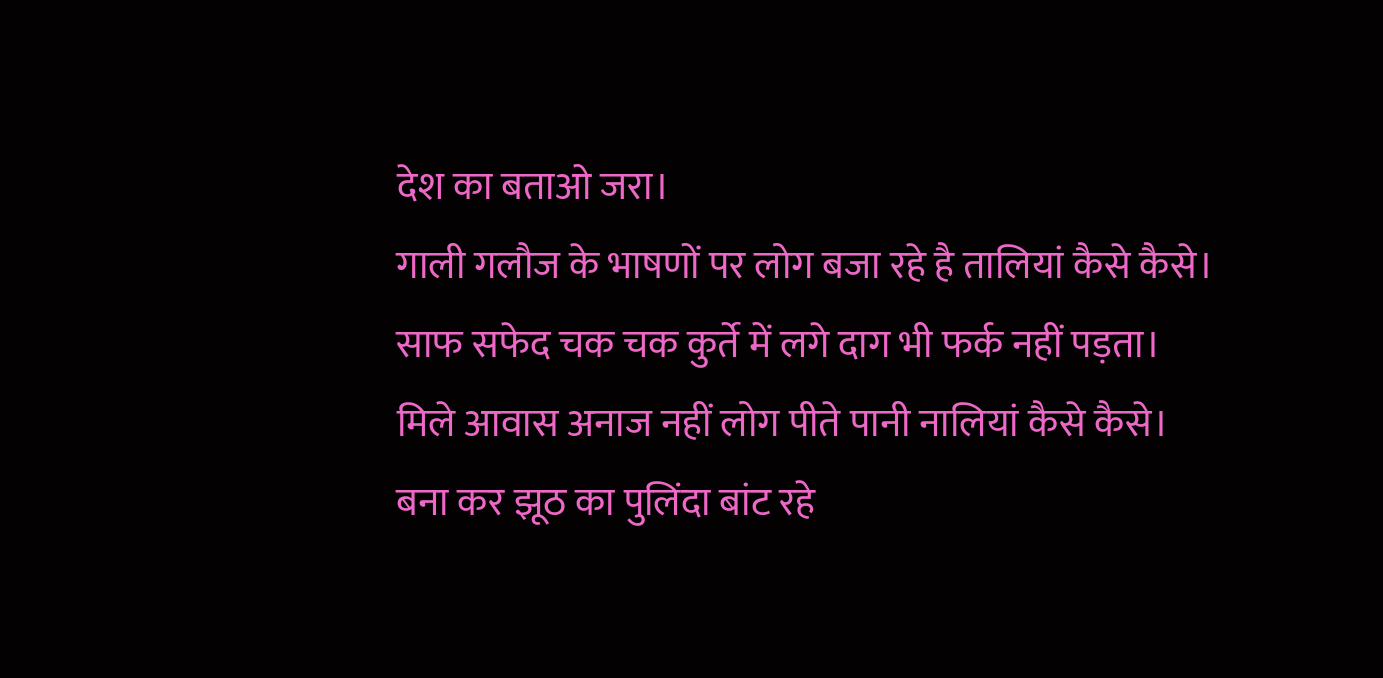देश का बताओ जरा।
गाली गलौज के भाषणों पर लोग बजा रहे है तालियां कैसे कैसे।
साफ सफेद चक चक कुर्ते में लगे दाग भी फर्क नहीं पड़ता।
मिले आवास अनाज नहीं लोग पीते पानी नालियां कैसे कैसे।
बना कर झूठ का पुलिंदा बांट रहे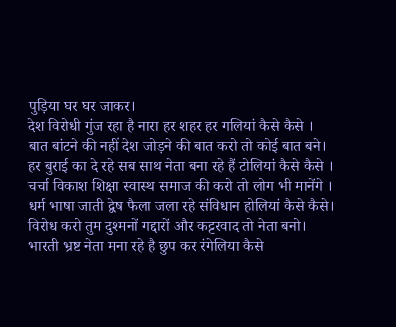पुड़िया घर घर जाकर।
देश विरोधी गुंज रहा है नारा हर शहर हर गलियां कैसे कैसे ।
बात बांटने की नहीं देश जोड़ने की बात करो तो कोई बात बने।
हर बुराई का दे रहे सब साथ नेता बना रहे हैं टोलियां कैसे कैसे ।
चर्चा विकाश शिक्षा स्वास्थ समाज की करो तो लोग भी मानेंगे ।
धर्म भाषा जाती द्वेष फैला जला रहे संविधान होलियां कैसे कैसे।
विरोध करो तुम दुश्मनों गद्दारों और कट्टरवाद तो नेता बनो।
भारती भ्रष्ट नेता मना रहे है छुप कर रंगेलिया कैसे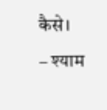कैसे।
– श्याम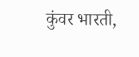कुंवर भारती,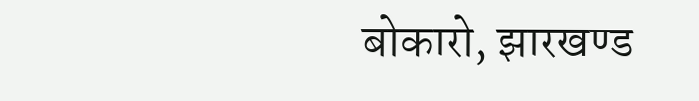बोकारो, झारखण्ड